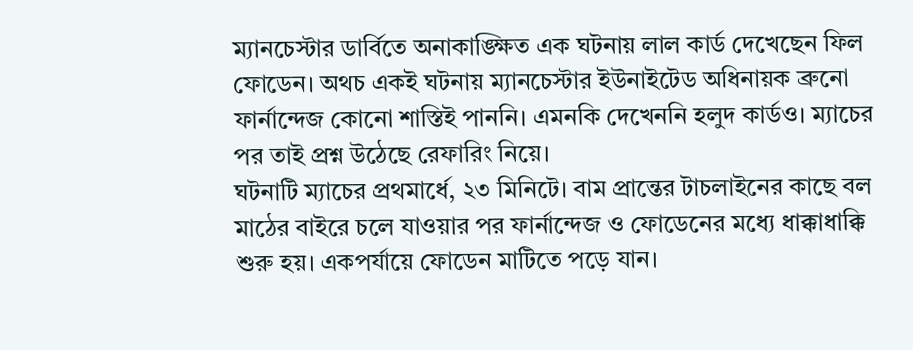ম্যানচেস্টার ডার্বিতে অনাকাঙ্ক্ষিত এক ঘটনায় লাল কার্ড দেখেছেন ফিল ফোডেন। অথচ একই ঘটনায় ম্যানচেস্টার ইউনাইটেড অধিনায়ক ব্রুনো ফার্নান্দেজ কোনো শাস্তিই পাননি। এমনকি দেখেননি হলুদ কার্ডও। ম্যাচের পর তাই প্রশ্ন উঠেছে রেফারিং নিয়ে।
ঘটনাটি ম্যাচের প্রথমার্ধে, ২৩ মিনিটে। বাম প্রান্তের টাচলাইনের কাছে বল মাঠের বাইরে চলে যাওয়ার পর ফার্নান্দেজ ও ফোডেনের মধ্যে ধাক্কাধাক্কি শুরু হয়। একপর্যায়ে ফোডেন মাটিতে পড়ে যান।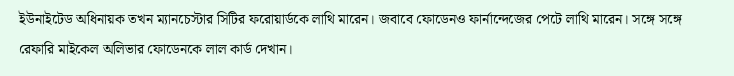ইউনাইটেড অধিনায়ক তখন ম্যানচেস্টার সিটির ফরোয়ার্ডকে লাথি মারেন। জবাবে ফোডেনও ফার্নান্দেজের পেটে লাথি মারেন। সঙ্গে সঙ্গে রেফারি মাইকেল অলিভার ফোডেনকে লাল কার্ড দেখান।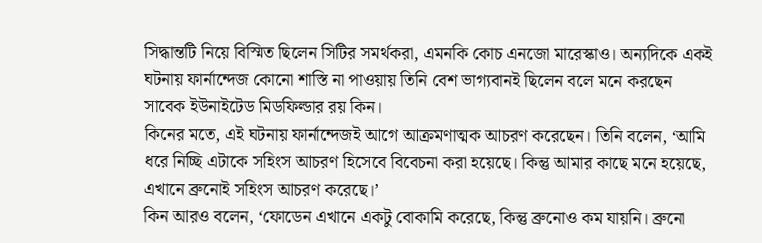সিদ্ধান্তটি নিয়ে বিস্মিত ছিলেন সিটির সমর্থকরা, এমনকি কোচ এনজো মারেস্কাও। অন্যদিকে একই ঘটনায় ফার্নান্দেজ কোনো শাস্তি না পাওয়ায় তিনি বেশ ভাগ্যবানই ছিলেন বলে মনে করছেন সাবেক ইউনাইটেড মিডফিল্ডার রয় কিন।
কিনের মতে, এই ঘটনায় ফার্নান্দেজই আগে আক্রমণাত্মক আচরণ করেছেন। তিনি বলেন, ‘আমি ধরে নিচ্ছি এটাকে সহিংস আচরণ হিসেবে বিবেচনা করা হয়েছে। কিন্তু আমার কাছে মনে হয়েছে, এখানে ব্রুনোই সহিংস আচরণ করেছে।’
কিন আরও বলেন, ‘ফোডেন এখানে একটু বোকামি করেছে, কিন্তু ব্রুনোও কম যায়নি। ব্রুনো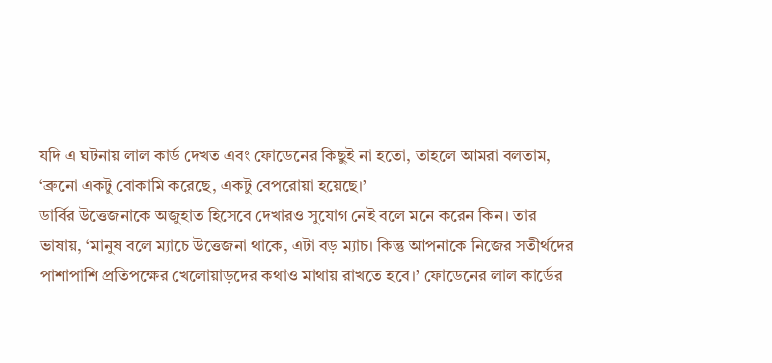যদি এ ঘটনায় লাল কার্ড দেখত এবং ফোডেনের কিছুই না হতো, তাহলে আমরা বলতাম, ‘ব্রুনো একটু বোকামি করেছে, একটু বেপরোয়া হয়েছে।’
ডার্বির উত্তেজনাকে অজুহাত হিসেবে দেখারও সুযোগ নেই বলে মনে করেন কিন। তার ভাষায়, ‘মানুষ বলে ম্যাচে উত্তেজনা থাকে, এটা বড় ম্যাচ। কিন্তু আপনাকে নিজের সতীর্থদের পাশাপাশি প্রতিপক্ষের খেলোয়াড়দের কথাও মাথায় রাখতে হবে।’ ফোডেনের লাল কার্ডের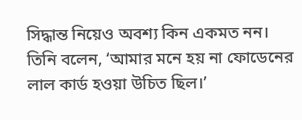সিদ্ধান্ত নিয়েও অবশ্য কিন একমত নন। তিনি বলেন, ‘আমার মনে হয় না ফোডেনের লাল কার্ড হওয়া উচিত ছিল।’